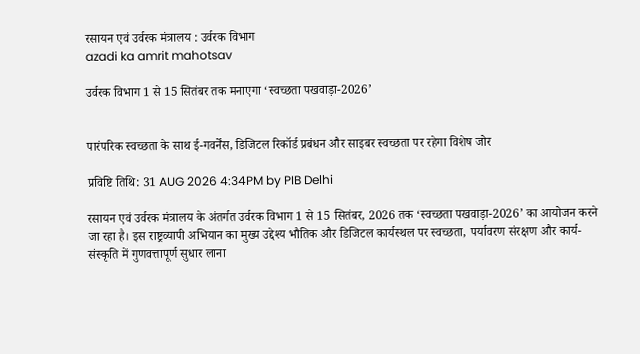रसायन एवं उर्वरक मंत्रालय : उर्वरक विभाग
azadi ka amrit mahotsav

उर्वरक विभाग 1 से 15 सितंबर तक मनाएगा ‘स्वच्छता पखवाड़ा-2026’


पारंपरिक स्वच्छता के साथ ई-गवर्नेंस, डिजिटल रिकॉर्ड प्रबंधन और साइबर स्वच्छता पर रहेगा विशेष जोर

प्रविष्टि तिथि: 31 AUG 2026 4:34PM by PIB Delhi

रसायन एवं उर्वरक मंत्रालय के अंतर्गत उर्वरक विभाग 1 से 15 सितंबर, 2026 तक ‘स्वच्छता पखवाड़ा-2026’ का आयोजन करने जा रहा है। इस राष्ट्रव्यापी अभियान का मुख्य उद्देश्य भौतिक और डिजिटल कार्यस्थल पर स्वच्छता, पर्यावरण संरक्षण और कार्य-संस्कृति में गुणवत्तापूर्ण सुधार लाना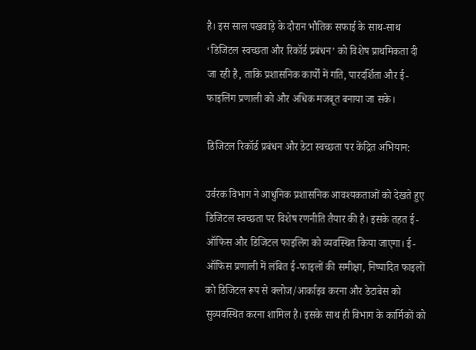है। इस साल पखवाड़े के दौरान भौतिक सफाई के साथ-साथ ‘डिजिटल स्वच्छता और रिकॉर्ड प्रबंधन’ को विशेष प्राथमिकता दी जा रही है, ताकि प्रशासनिक कार्यों में गति, पारदर्शिता और ई-फाइलिंग प्रणाली को और अधिक मजबूत बनाया जा सके।

डिजिटल रिकॉर्ड प्रबंधन और डेटा स्वच्छता पर केंद्रित अभियान:

उर्वरक विभाग ने आधुनिक प्रशासनिक आवश्यकताओं को देखते हुए डिजिटल स्वच्छता पर विशेष रणनीति तैयार की है। इसके तहत ई-ऑफिस और डिजिटल फाइलिंग को व्यवस्थित किया जाएगा। ई-ऑफिस प्रणाली में लंबित ई-फाइलों की समीक्षा, निष्पादित फाइलों को डिजिटल रूप से क्लोज/आर्काइव करना और डेटाबेस को सुव्यवस्थित करना शामिल है। इसके साथ ही विभाग के कार्मिकों को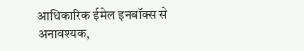आधिकारिक ईमेल इनबॉक्स से अनावश्यक,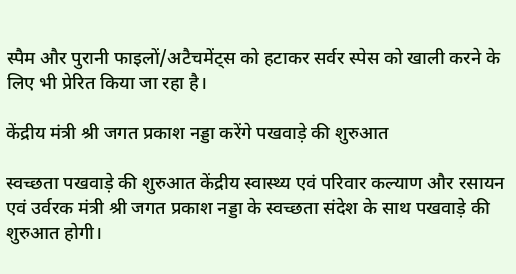स्पैम और पुरानी फाइलों/अटैचमेंट्स को हटाकर सर्वर स्पेस को खाली करने के लिए भी प्रेरित किया जा रहा है।

केंद्रीय मंत्री श्री जगत प्रकाश नड्डा करेंगे पखवाड़े की शुरुआत

स्वच्छता पखवाड़े की शुरुआत केंद्रीय स्वास्थ्य एवं परिवार कल्याण और रसायन एवं उर्वरक मंत्री श्री जगत प्रकाश नड्डा के स्वच्छता संदेश के साथ पखवाड़े की शुरुआत होगी।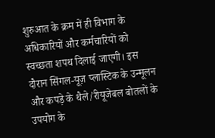शुरुआत के क्रम में ही विभाग के अधिकारियों और कर्मचारियों को स्वच्छता शपथ दिलाई जाएगी। इस दौरान सिंगल-यूज़ प्लास्टिक के उन्मूलन और कपड़े के थैले/रीयूजेबल बोतलों के उपयोग के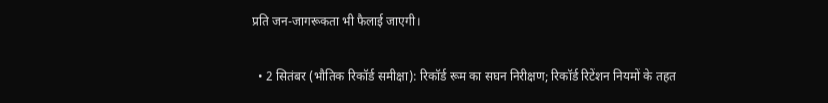प्रति जन-जागरूकता भी फैलाई जाएगी।

  • 2 सितंबर (भौतिक रिकॉर्ड समीक्षा): रिकॉर्ड रूम का सघन निरीक्षण; रिकॉर्ड रिटेंशन नियमों के तहत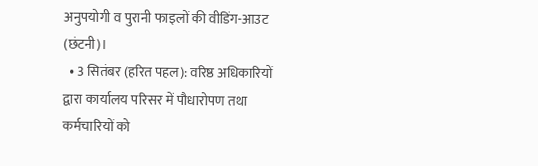अनुपयोगी व पुरानी फाइलों की वीडिंग-आउट (छंटनी)।
  • 3 सितंबर (हरित पहल): वरिष्ठ अधिकारियों द्वारा कार्यालय परिसर में पौधारोपण तथा कर्मचारियों को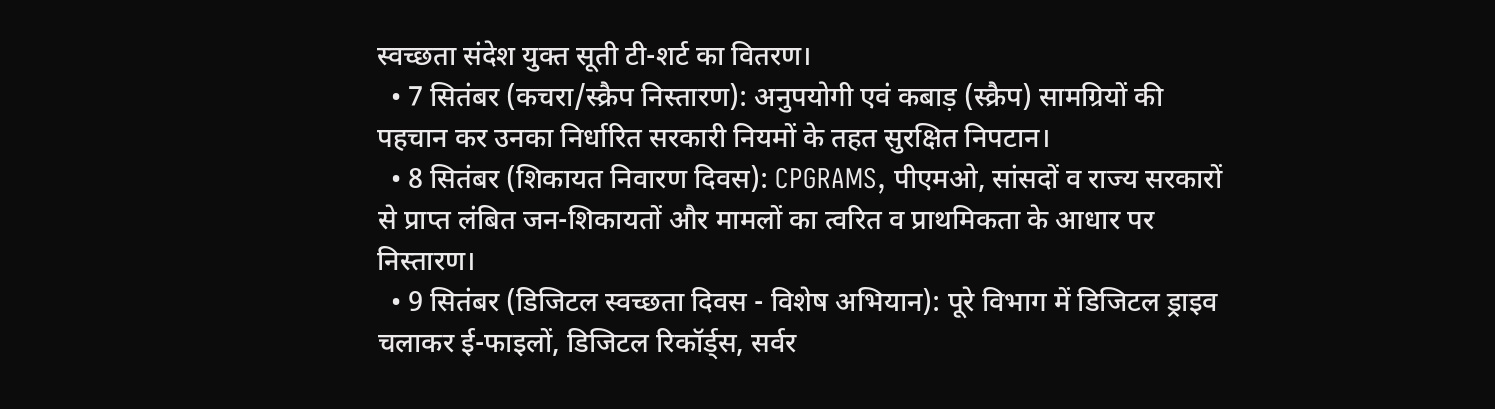स्वच्छता संदेश युक्त सूती टी-शर्ट का वितरण।
  • 7 सितंबर (कचरा/स्क्रैप निस्तारण): अनुपयोगी एवं कबाड़ (स्क्रैप) सामग्रियों की पहचान कर उनका निर्धारित सरकारी नियमों के तहत सुरक्षित निपटान।
  • 8 सितंबर (शिकायत निवारण दिवस): CPGRAMS, पीएमओ, सांसदों व राज्य सरकारों से प्राप्त लंबित जन-शिकायतों और मामलों का त्वरित व प्राथमिकता के आधार पर निस्तारण।
  • 9 सितंबर (डिजिटल स्वच्छता दिवस - विशेष अभियान): पूरे विभाग में डिजिटल ड्राइव चलाकर ई-फाइलों, डिजिटल रिकॉर्ड्स, सर्वर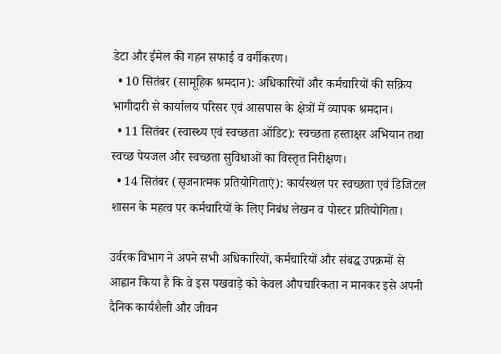डेटा और ईमेल की गहन सफाई व वर्गीकरण।
  • 10 सितंबर (सामूहिक श्रमदान): अधिकारियों और कर्मचारियों की सक्रिय भागीदारी से कार्यालय परिसर एवं आसपास के क्षेत्रों में व्यापक श्रमदान।
  • 11 सितंबर (स्वास्थ्य एवं स्वच्छता ऑडिट): स्वच्छता हस्ताक्षर अभियान तथा स्वच्छ पेयजल और स्वच्छता सुविधाओं का विस्तृत निरीक्षण।
  • 14 सितंबर (सृजनात्मक प्रतियोगिताएं): कार्यस्थल पर स्वच्छता एवं डिजिटल शासन के महत्व पर कर्मचारियों के लिए निबंध लेखन व पोस्टर प्रतियोगिता।

उर्वरक विभाग ने अपने सभी अधिकारियों, कर्मचारियों और संबद्ध उपक्रमों से आह्वान किया है कि वे इस पखवाड़े को केवल औपचारिकता न मानकर इसे अपनी दैनिक कार्यशैली और जीवन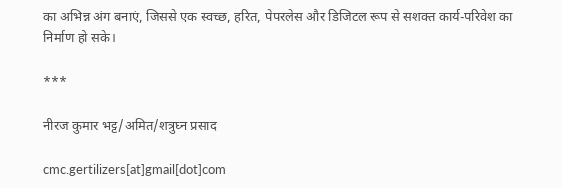का अभिन्न अंग बनाएं, जिससे एक स्वच्छ, हरित, पेपरलेस और डिजिटल रूप से सशक्त कार्य-परिवेश का निर्माण हो सके।

***

नीरज कुमार भट्ट/अमित/शत्रुघ्न प्रसाद

cmc.gertilizers[at]gmail[dot]com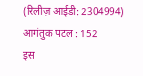(रिलीज़ आईडी: 2304994) आगंतुक पटल : 152
इस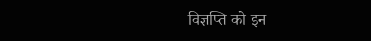विज्ञप्ति को इन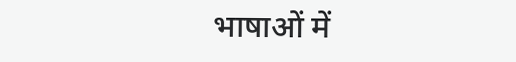भाषाओं में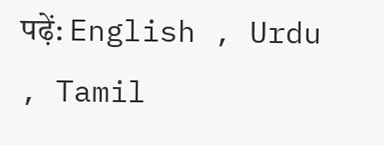पढ़ें: English , Urdu , Tamil